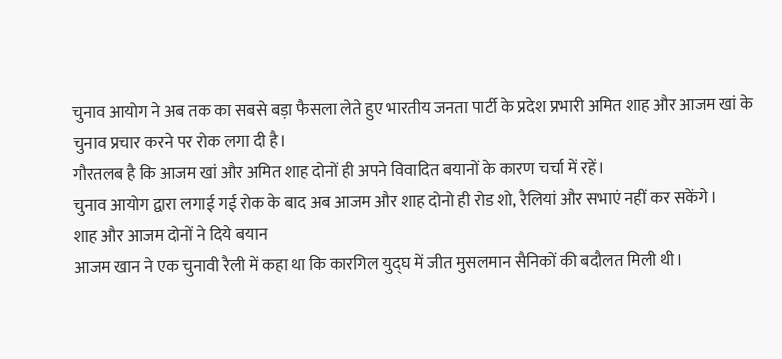चुनाव आयोग ने अब तक का सबसे बड़ा फैसला लेते हुए भारतीय जनता पार्टी के प्रदेश प्रभारी अमित शाह और आजम खां के चुनाव प्रचार करने पर रोक लगा दी है।
गौरतलब है कि आजम खां और अमित शाह दोनों ही अपने विवादित बयानों के कारण चर्चा में रहें।
चुनाव आयोग द्वारा लगाई गई रोक के बाद अब आजम और शाह दोनो ही रोड शो, रैलियां और सभाएं नहीं कर सकेंगे।
शाह और आजम दोनों ने दिये बयान
आजम खान ने एक चुनावी रैली में कहा था कि कारगिल युद्घ में जीत मुसलमान सैनिकों की बदौलत मिली थी।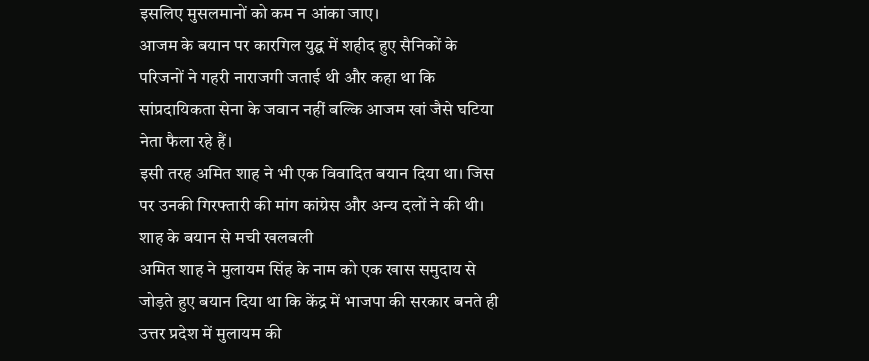इसलिए मुसलमानों को कम न आंका जाए।
आजम के बयान पर कारगिल युद्घ में शहीद हुए सैनिकों के परिजनों ने गहरी नाराजगी जताई थी और कहा था कि सांप्रदायिकता सेना के जवान नहीं बल्कि आजम खां जैसे घटिया नेता फैला रहे हैं।
इसी तरह अमित शाह ने भी एक विवादित बयान दिया था। जिस पर उनकी गिरफ्तारी की मांग कांग्रेस और अन्य दलों ने की थी।
शाह के बयान से मची खलबली
अमित शाह ने मुलायम सिंह के नाम को एक खास समुदाय से जोड़ते हुए बयान दिया था कि केंद्र में भाजपा की सरकार बनते ही उत्तर प्रदेश में मुलायम की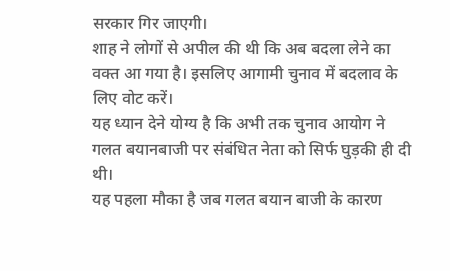सरकार गिर जाएगी।
शाह ने लोगों से अपील की थी कि अब बदला लेने का वक्त आ गया है। इसलिए आगामी चुनाव में बदलाव के लिए वोट करें।
यह ध्यान देने योग्य है कि अभी तक चुनाव आयोग ने गलत बयानबाजी पर संबंधित नेता को सिर्फ घुड़की ही दी थी।
यह पहला मौका है जब गलत बयान बाजी के कारण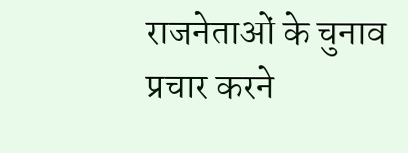राजनेताओं के चुनाव प्रचार करने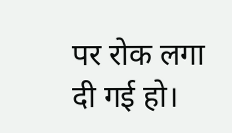पर रोक लगा दी गई हो।